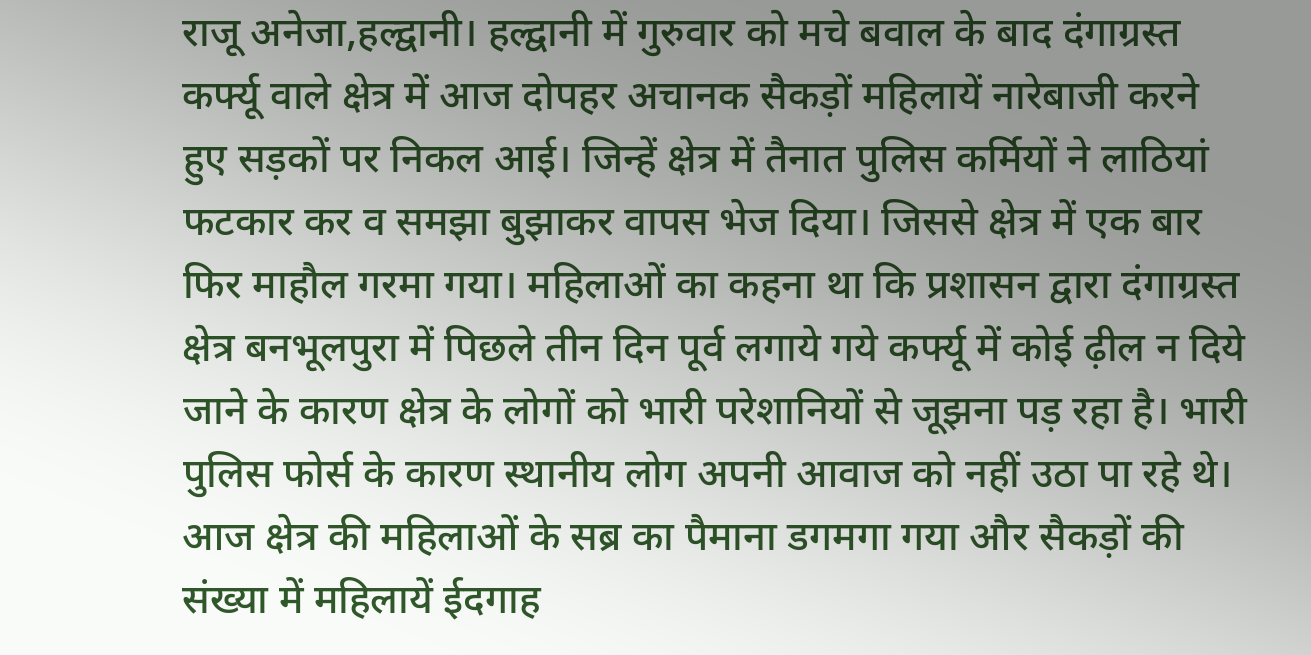राजू अनेजा,हल्द्वानी। हल्द्वानी में गुरुवार को मचे बवाल के बाद दंगाग्रस्त कर्फ्यू वाले क्षेत्र में आज दोपहर अचानक सैकड़ों महिलायें नारेबाजी करने हुए सड़कों पर निकल आई। जिन्हें क्षेत्र में तैनात पुलिस कर्मियों ने लाठियां फटकार कर व समझा बुझाकर वापस भेज दिया। जिससे क्षेत्र में एक बार फिर माहौल गरमा गया। महिलाओं का कहना था कि प्रशासन द्वारा दंगाग्रस्त क्षेत्र बनभूलपुरा में पिछले तीन दिन पूर्व लगाये गये कर्फ्यू में कोई ढ़ील न दिये जाने के कारण क्षेत्र के लोगों को भारी परेशानियों से जूझना पड़ रहा है। भारी पुलिस फोर्स के कारण स्थानीय लोग अपनी आवाज को नहीं उठा पा रहे थे। आज क्षेत्र की महिलाओं के सब्र का पैमाना डगमगा गया और सैकड़ों की संख्या में महिलायें ईदगाह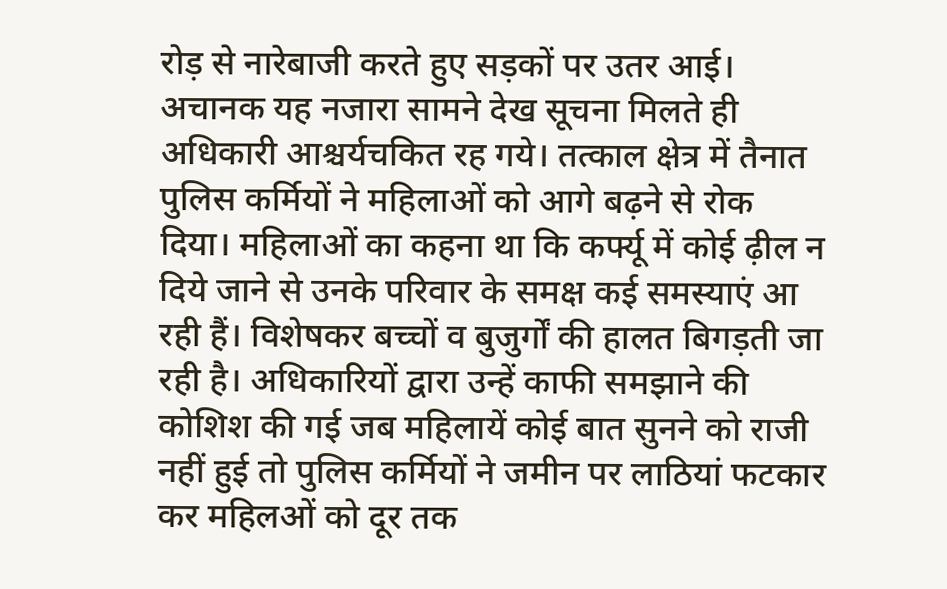रोड़ से नारेबाजी करते हुए सड़कों पर उतर आई। अचानक यह नजारा सामने देख सूचना मिलते ही अधिकारी आश्चर्यचकित रह गये। तत्काल क्षेत्र में तैनात पुलिस कर्मियों ने महिलाओं को आगे बढ़ने से रोक दिया। महिलाओं का कहना था कि कर्फ्यू में कोई ढ़ील न दिये जाने से उनके परिवार के समक्ष कई समस्याएं आ रही हैं। विशेषकर बच्चों व बुजुर्गों की हालत बिगड़ती जा रही है। अधिकारियों द्वारा उन्हें काफी समझाने की कोशिश की गई जब महिलायें कोई बात सुनने को राजी नहीं हुई तो पुलिस कर्मियों ने जमीन पर लाठियां फटकार कर महिलओं को दूर तक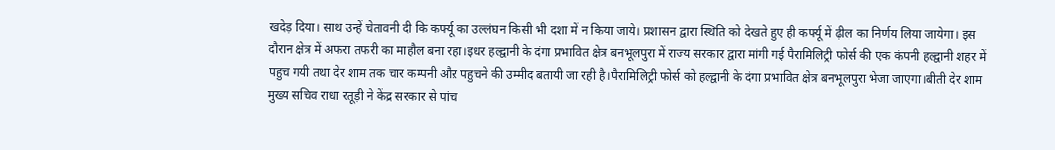खदेड़ दिया। साथ उन्हें चेतावनी दी कि कर्फ्यू का उल्लंघन किसी भी दशा में न किया जाये। प्रशासन द्वारा स्थिति को देखते हुए ही कर्फ्यू में ढ़ील का निर्णय लिया जायेगा। इस दौरान क्षेत्र में अफरा तफरी का माहौल बना रहा।इधर हल्द्वानी के दंगा प्रभावित क्षेत्र बनभूलपुरा में राज्य सरकार द्वारा मांगी गई पैरामिलिट्री फोर्स की एक कंपनी हल्द्वानी शहर में पहुच गयी तथा देर शाम तक चार कम्पनी औऱ पहुचने की उम्मीद बतायी जा रही है।पैरामिलिट्री फोर्स को हल्द्वानी के दंगा प्रभावित क्षेत्र बनभूलपुरा भेजा जाएगा।बीती देर शाम मुख्य सचिव राधा रतूड़ी ने केंद्र सरकार से पांच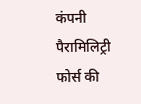कंपनी पैरामिलिट्री फोर्स की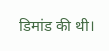डिमांड की थी।